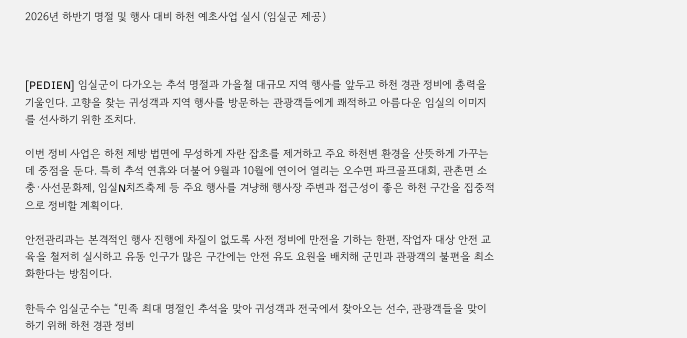2026년 하반기 명절 및 행사 대비 하천 예초사업 실시 (임실군 제공)



[PEDIEN] 임실군이 다가오는 추석 명절과 가을철 대규모 지역 행사를 앞두고 하천 경관 정비에 총력을 기울인다. 고향을 찾는 귀성객과 지역 행사를 방문하는 관광객들에게 쾌적하고 아름다운 임실의 이미지를 선사하기 위한 조치다.

이번 정비 사업은 하천 제방 법면에 무성하게 자란 잡초를 제거하고 주요 하천변 환경을 산뜻하게 가꾸는 데 중점을 둔다. 특히 추석 연휴와 더불어 9월과 10월에 연이어 열리는 오수면 파크골프대회, 관촌면 소충·사선문화제, 임실N치즈축제 등 주요 행사를 겨냥해 행사장 주변과 접근성이 좋은 하천 구간을 집중적으로 정비할 계획이다.

안전관리과는 본격적인 행사 진행에 차질이 없도록 사전 정비에 만전을 기하는 한편, 작업자 대상 안전 교육을 철저히 실시하고 유동 인구가 많은 구간에는 안전 유도 요원을 배치해 군민과 관광객의 불편을 최소화한다는 방침이다.

한득수 임실군수는 “민족 최대 명절인 추석을 맞아 귀성객과 전국에서 찾아오는 선수, 관광객들을 맞이하기 위해 하천 경관 정비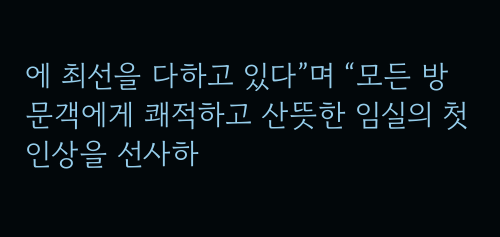에 최선을 다하고 있다”며 “모든 방문객에게 쾌적하고 산뜻한 임실의 첫인상을 선사하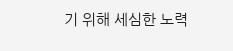기 위해 세심한 노력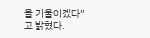을 기울이겠다”고 밝혔다.